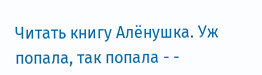Читать книгу Алёнушка. Уж попала, так попала - -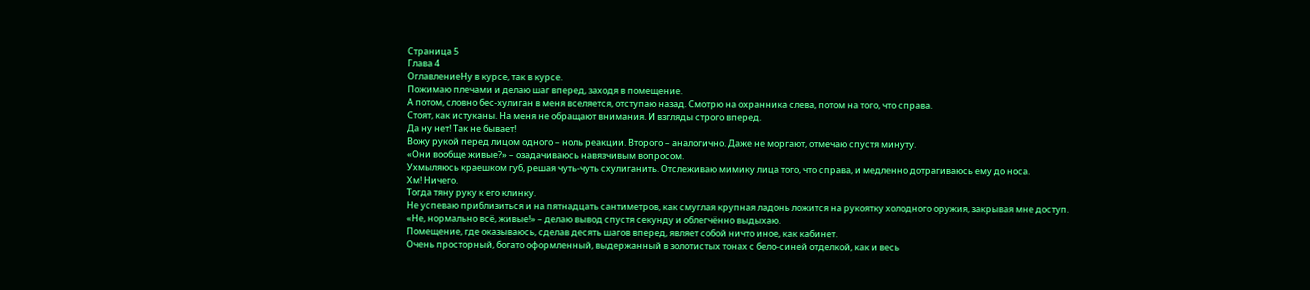Страница 5
Глава 4
ОглавлениеНу в курсе, так в курсе.
Пожимаю плечами и делаю шаг вперед, заходя в помещение.
А потом, словно бес-хулиган в меня вселяется, отступаю назад. Смотрю на охранника слева, потом на того, что справа.
Стоят, как истуканы. На меня не обращают внимания. И взгляды строго вперед.
Да ну нет! Так не бывает!
Вожу рукой перед лицом одного – ноль реакции. Второго – аналогично. Даже не моргают, отмечаю спустя минуту.
«Они вообще живые?» – озадачиваюсь навязчивым вопросом.
Ухмыляюсь краешком губ, решая чуть-чуть схулиганить. Отслеживаю мимику лица того, что справа, и медленно дотрагиваюсь ему до носа.
Хм! Ничего.
Тогда тяну руку к его клинку.
Не успеваю приблизиться и на пятнадцать сантиметров, как смуглая крупная ладонь ложится на рукоятку холодного оружия, закрывая мне доступ.
«Не, нормально всё, живые!» – делаю вывод спустя секунду и облегчённо выдыхаю.
Помещение, где оказываюсь, сделав десять шагов вперед, являет собой ничто иное, как кабинет.
Очень просторный, богато оформленный, выдержанный в золотистых тонах с бело-синей отделкой, как и весь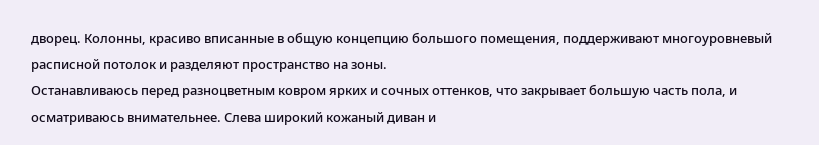дворец. Колонны, красиво вписанные в общую концепцию большого помещения, поддерживают многоуровневый расписной потолок и разделяют пространство на зоны.
Останавливаюсь перед разноцветным ковром ярких и сочных оттенков, что закрывает большую часть пола, и осматриваюсь внимательнее. Слева широкий кожаный диван и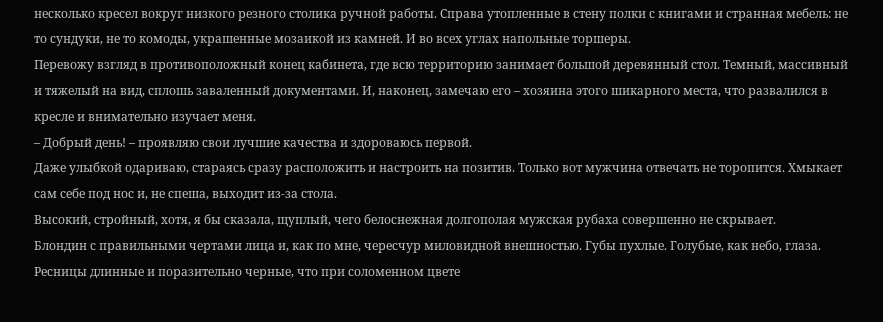несколько кресел вокруг низкого резного столика ручной работы. Справа утопленные в стену полки с книгами и странная мебель: не то сундуки, не то комоды, украшенные мозаикой из камней. И во всех углах напольные торшеры.
Перевожу взгляд в противоположный конец кабинета, где всю территорию занимает большой деревянный стол. Темный, массивный и тяжелый на вид, сплошь заваленный документами. И, наконец, замечаю его – хозяина этого шикарного места, что развалился в кресле и внимательно изучает меня.
– Добрый день! – проявляю свои лучшие качества и здороваюсь первой.
Даже улыбкой одариваю, стараясь сразу расположить и настроить на позитив. Только вот мужчина отвечать не торопится. Хмыкает сам себе под нос и, не спеша, выходит из-за стола.
Высокий, стройный, хотя, я бы сказала, щуплый, чего белоснежная долгополая мужская рубаха совершенно не скрывает.
Блондин с правильными чертами лица и, как по мне, чересчур миловидной внешностью. Губы пухлые. Голубые, как небо, глаза. Ресницы длинные и поразительно черные, что при соломенном цвете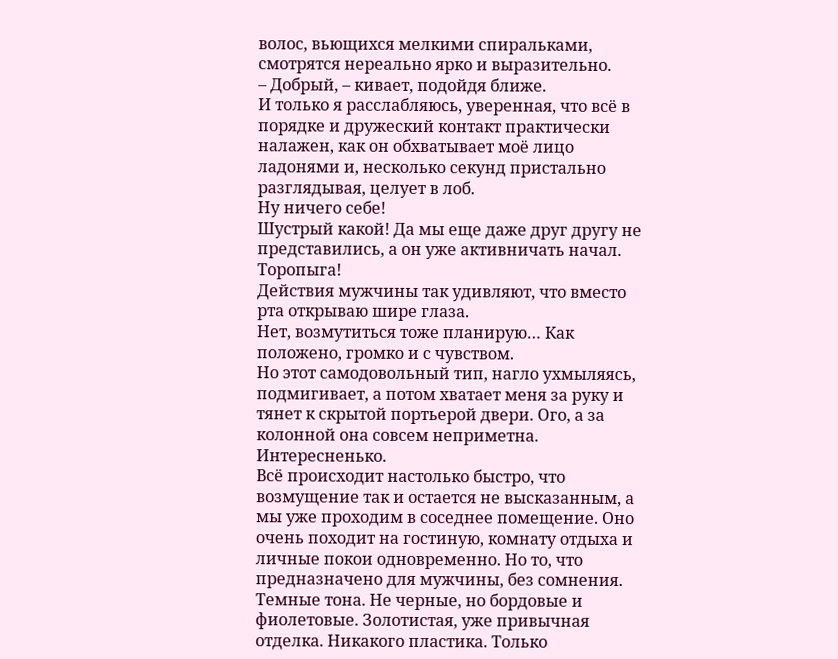волос, вьющихся мелкими спиральками, смотрятся нереально ярко и выразительно.
– Добрый, – кивает, подойдя ближе.
И только я расслабляюсь, уверенная, что всё в порядке и дружеский контакт практически налажен, как он обхватывает моё лицо ладонями и, несколько секунд пристально разглядывая, целует в лоб.
Ну ничего себе!
Шустрый какой! Да мы еще даже друг другу не представились, а он уже активничать начал.
Торопыга!
Действия мужчины так удивляют, что вместо рта открываю шире глаза.
Нет, возмутиться тоже планирую… Как положено, громко и с чувством.
Но этот самодовольный тип, нагло ухмыляясь, подмигивает, а потом хватает меня за руку и тянет к скрытой портьерой двери. Ого, а за колонной она совсем неприметна.
Интересненько.
Всё происходит настолько быстро, что возмущение так и остается не высказанным, а мы уже проходим в соседнее помещение. Оно очень походит на гостиную, комнату отдыха и личные покои одновременно. Но то, что предназначено для мужчины, без сомнения.
Темные тона. Не черные, но бордовые и фиолетовые. Золотистая, уже привычная отделка. Никакого пластика. Только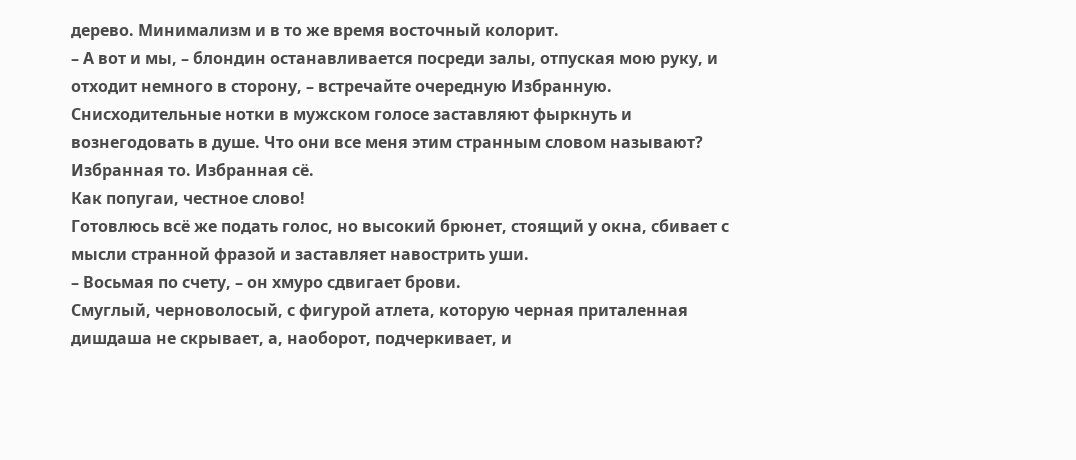дерево. Минимализм и в то же время восточный колорит.
– А вот и мы, – блондин останавливается посреди залы, отпуская мою руку, и отходит немного в сторону, – встречайте очередную Избранную.
Снисходительные нотки в мужском голосе заставляют фыркнуть и вознегодовать в душе. Что они все меня этим странным словом называют?
Избранная то. Избранная сё.
Как попугаи, честное слово!
Готовлюсь всё же подать голос, но высокий брюнет, стоящий у окна, сбивает с мысли странной фразой и заставляет навострить уши.
– Восьмая по счету, – он хмуро сдвигает брови.
Смуглый, черноволосый, с фигурой атлета, которую черная приталенная дишдаша не скрывает, а, наоборот, подчеркивает, и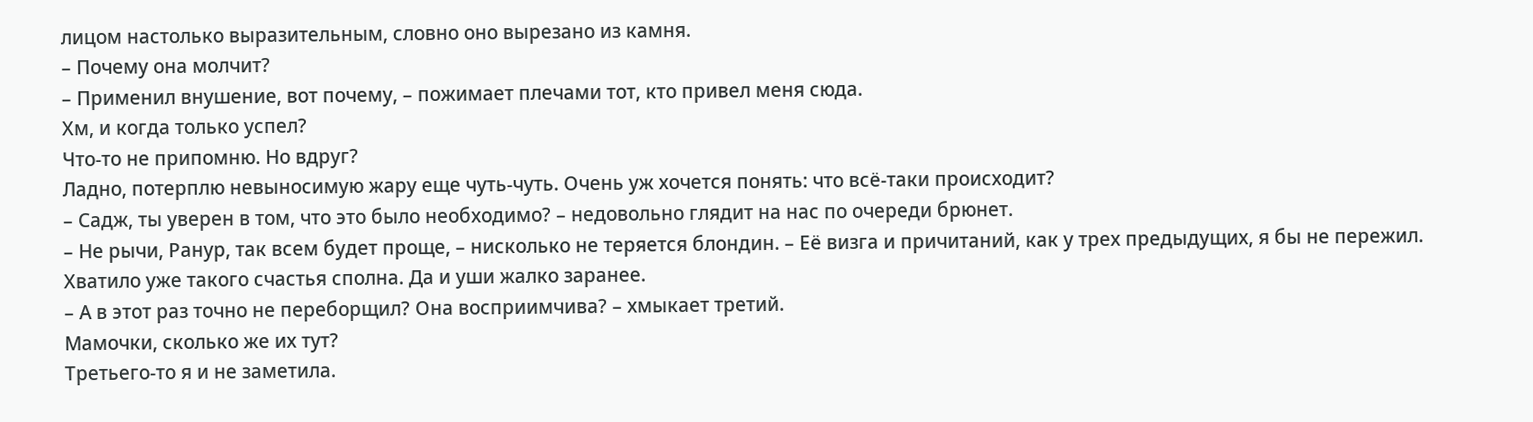лицом настолько выразительным, словно оно вырезано из камня.
– Почему она молчит?
– Применил внушение, вот почему, – пожимает плечами тот, кто привел меня сюда.
Хм, и когда только успел?
Что-то не припомню. Но вдруг?
Ладно, потерплю невыносимую жару еще чуть-чуть. Очень уж хочется понять: что всё-таки происходит?
– Садж, ты уверен в том, что это было необходимо? – недовольно глядит на нас по очереди брюнет.
– Не рычи, Ранур, так всем будет проще, – нисколько не теряется блондин. – Её визга и причитаний, как у трех предыдущих, я бы не пережил. Хватило уже такого счастья сполна. Да и уши жалко заранее.
– А в этот раз точно не переборщил? Она восприимчива? – хмыкает третий.
Мамочки, сколько же их тут?
Третьего-то я и не заметила.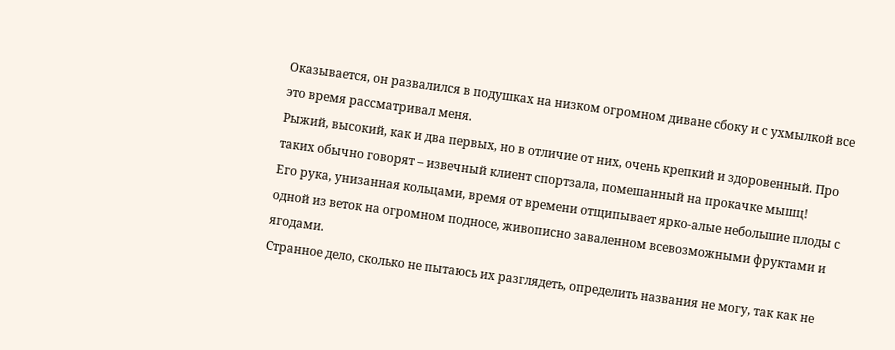Оказывается, он развалился в подушках на низком огромном диване сбоку и с ухмылкой все это время рассматривал меня.
Рыжий, высокий, как и два первых, но в отличие от них, очень крепкий и здоровенный. Про таких обычно говорят – извечный клиент спортзала, помешанный на прокачке мышц!
Его рука, унизанная кольцами, время от времени отщипывает ярко-алые небольшие плоды с одной из веток на огромном подносе, живописно заваленном всевозможными фруктами и ягодами.
Странное дело, сколько не пытаюсь их разглядеть, определить названия не могу, так как не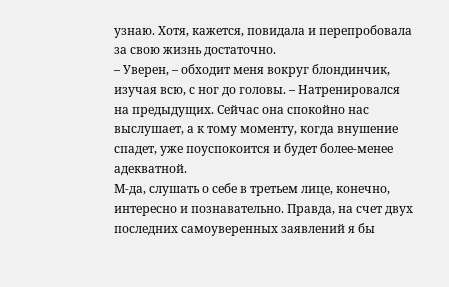узнаю. Хотя, кажется, повидала и перепробовала за свою жизнь достаточно.
– Уверен, – обходит меня вокруг блондинчик, изучая всю, с ног до головы. – Натренировался на предыдущих. Сейчас она спокойно нас выслушает, а к тому моменту, когда внушение спадет, уже поуспокоится и будет более-менее адекватной.
М-да, слушать о себе в третьем лице, конечно, интересно и познавательно. Правда, на счет двух последних самоуверенных заявлений я бы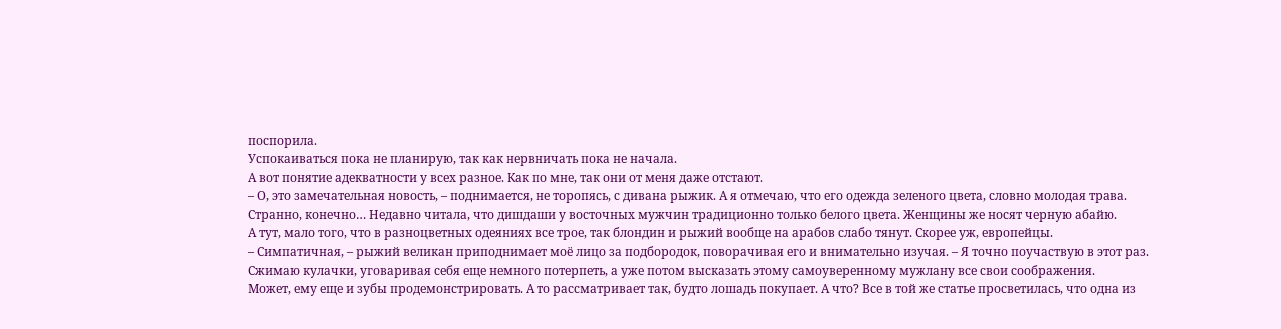поспорила.
Успокаиваться пока не планирую, так как нервничать пока не начала.
А вот понятие адекватности у всех разное. Как по мне, так они от меня даже отстают.
– О, это замечательная новость, – поднимается, не торопясь, с дивана рыжик. А я отмечаю, что его одежда зеленого цвета, словно молодая трава.
Странно, конечно… Недавно читала, что дишдаши у восточных мужчин традиционно только белого цвета. Женщины же носят черную абайю.
А тут, мало того, что в разноцветных одеяниях все трое, так блондин и рыжий вообще на арабов слабо тянут. Скорее уж, европейцы.
– Симпатичная, – рыжий великан приподнимает моё лицо за подбородок, поворачивая его и внимательно изучая. – Я точно поучаствую в этот раз.
Сжимаю кулачки, уговаривая себя еще немного потерпеть, а уже потом высказать этому самоуверенному мужлану все свои соображения.
Может, ему еще и зубы продемонстрировать. А то рассматривает так, будто лошадь покупает. А что? Все в той же статье просветилась, что одна из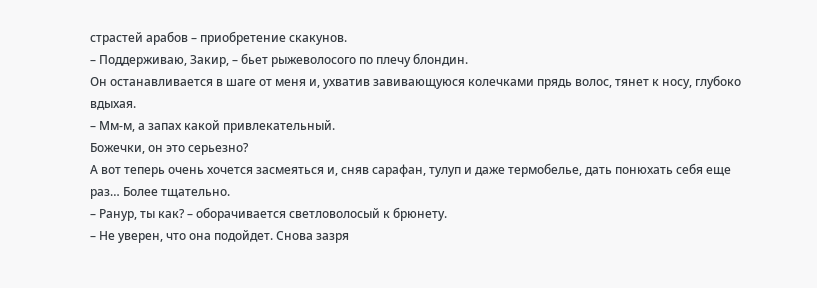страстей арабов – приобретение скакунов.
– Поддерживаю, Закир, – бьет рыжеволосого по плечу блондин.
Он останавливается в шаге от меня и, ухватив завивающуюся колечками прядь волос, тянет к носу, глубоко вдыхая.
– Мм-м, а запах какой привлекательный.
Божечки, он это серьезно?
А вот теперь очень хочется засмеяться и, сняв сарафан, тулуп и даже термобелье, дать понюхать себя еще раз… Более тщательно.
– Ранур, ты как? – оборачивается светловолосый к брюнету.
– Не уверен, что она подойдет. Снова зазря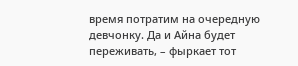время потратим на очередную девчонку. Да и Айна будет переживать, – фыркает тот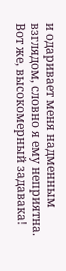и одаривает меня надменным взглядом, словно я ему неприятна.
Вот же, высокомерный задавака!